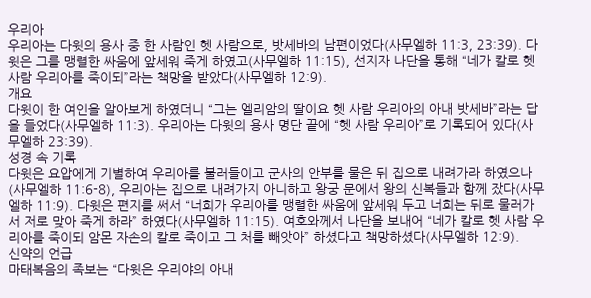우리아
우리아는 다윗의 용사 중 한 사람인 헷 사람으로, 밧세바의 남편이었다(사무엘하 11:3, 23:39). 다윗은 그를 맹렬한 싸움에 앞세워 죽게 하였고(사무엘하 11:15), 선지자 나단을 통해 “네가 칼로 헷 사람 우리아를 죽이되”라는 책망을 받았다(사무엘하 12:9).
개요
다윗이 한 여인을 알아보게 하였더니 “그는 엘리암의 딸이요 헷 사람 우리아의 아내 밧세바”라는 답을 들었다(사무엘하 11:3). 우리아는 다윗의 용사 명단 끝에 “헷 사람 우리아”로 기록되어 있다(사무엘하 23:39).
성경 속 기록
다윗은 요압에게 기별하여 우리아를 불러들이고 군사의 안부를 물은 뒤 집으로 내려가라 하였으나(사무엘하 11:6-8), 우리아는 집으로 내려가지 아니하고 왕궁 문에서 왕의 신복들과 함께 잤다(사무엘하 11:9). 다윗은 편지를 써서 “너희가 우리아를 맹렬한 싸움에 앞세워 두고 너희는 뒤로 물러가서 저로 맞아 죽게 하라” 하였다(사무엘하 11:15). 여호와께서 나단을 보내어 “네가 칼로 헷 사람 우리아를 죽이되 암몬 자손의 칼로 죽이고 그 처를 빼앗아” 하셨다고 책망하셨다(사무엘하 12:9).
신약의 언급
마태복음의 족보는 “다윗은 우리야의 아내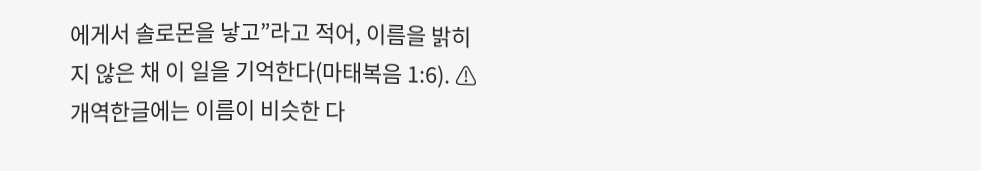에게서 솔로몬을 낳고”라고 적어, 이름을 밝히지 않은 채 이 일을 기억한다(마태복음 1:6). ⚠ 개역한글에는 이름이 비슷한 다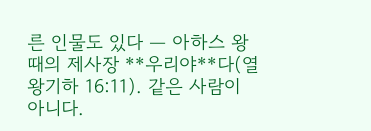른 인물도 있다 — 아하스 왕 때의 제사장 **우리야**다(열왕기하 16:11). 같은 사람이 아니다.